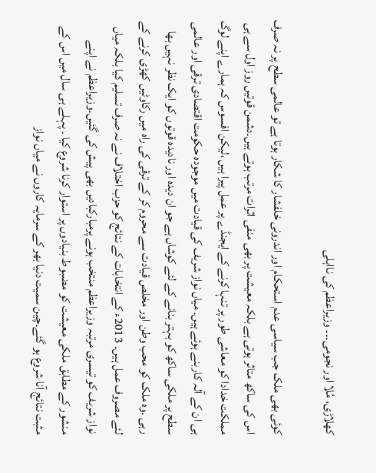کھلاڑی، مُلا اور نجومی۔۔۔ وزیراعظم کی نااہلی

کوئی بھی ملک جب سیاسی عدم استحکام اور اندرونی خلفشار کا شکار ہوتا ہے تو عالمی سطح پر نہ صرف اس کی ساکھ متاثر ہوتی ہے بلکہ معیشت پر بھی منفی اثرات مرتب ہوتے ہیں۔دشمن قوتیں روز اول سے ہی مملکت خدادا کو معاشی طور پر تنہا کرنے کے ایجنڈے پر عمل پیرا ہیں ،لیکن افسوس کہ ہمارے اپنے لوگ ہی ان کے آلہ کاربنے ہوئے ہیں۔ میاں نواز شریف کی قیادت میں موجودہ حکومت اقتصادی ترقی اور عالمی سطح پر ملکی ساکھ کو بہتر بنانے کے لئے کوشاں ہے جو ان دیدہ اور نادیدہ قوتوں کو ایک نظر نہیں بھا رہی ۔وہ ملک کو محب وطن اور مخلص قیادت سے محروم کر کے ترقی کی راہ میں رکاوٹیں کھڑی کرنے کے لئے مصروف عمل ہیں۔ 2013ء کے انتخابات کے نتائج کو حزب اختلاف نے نہ صرف تسلیم کیا بلکہ میاں نواز شریف کو تیسری مرتبہ وزیراعظم منتخب ہونے پرمبارکبادیں بھی پیش کی گئیں۔وزیراعظم نے اپنے منشور کے مطابق ملکی معیشت کو مضبوط بنیادوں پر استوار کرنا شروع کیا ۔ پہلے ہی سال میں اس کے مثبت نتائج آنا شروع ہو گئے۔چین سمیت دنیا بھر کے سرمایہ کاروں نے میاں نواز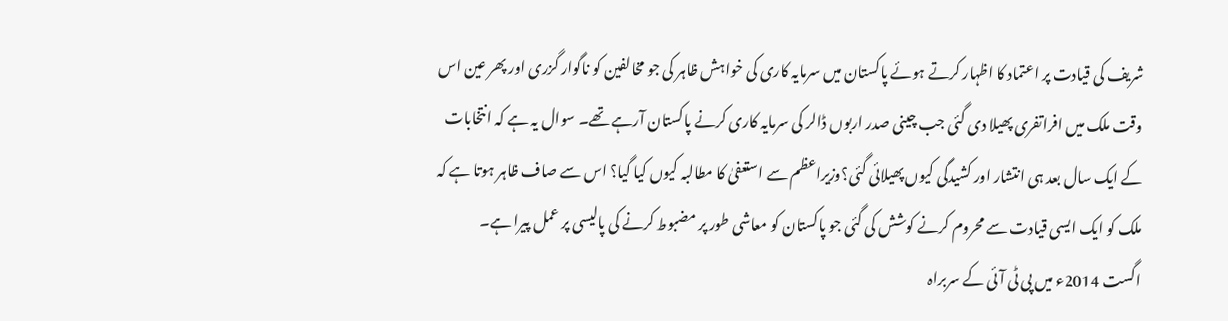شریف کی قیادت پر اعتماد کا اظہار کرتے ہوئے پاکستان میں سرمایہ کاری کی خواہش ظاہر کی جو مخالفین کو ناگوار گزری اور پھر عین اس وقت ملک میں افراتفری پھیلا دی گئی جب چینی صدر اربوں ڈالر کی سرمایہ کاری کرنے پاکستان آرہے تھے۔ سوال یہ ہے کہ انتخابات کے ایک سال بعد ہی انتشار اور کشیدگی کیوں پھیلائی گئی؟وزیراعظم سے استعفیٰ کا مطالبہ کیوں کیا گیا؟ اس سے صاف ظاہر ہوتا ہے کہ ملک کو ایک ایسی قیادت سے محروم کرنے کوشش کی گئی جو پاکستان کو معاشی طور پر مضبوط کرنے کی پالیسی پر عمل پیرا ہے۔
اگست 2014ء میں پی ٹی آئی کے سربراہ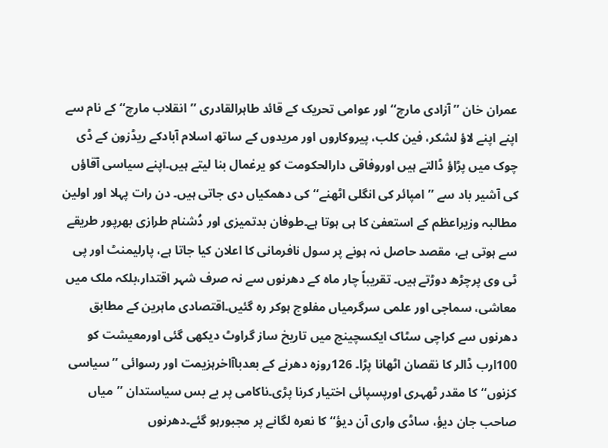عمران خان ’’آزادی مارچ‘‘ اور عوامی تحریک کے قائد طاہرالقادری ’’انقلاب مارچ‘‘ کے نام سے اپنے اپنے لاؤ لشکر، فین کلب، پیروکاروں اور مریدوں کے ساتھ اسلام آبادکے ریڈزون کے ڈی چوک میں پڑاؤ ڈالتے ہیں اوروفاقی دارالحکومت کو یرغمال بنا لیتے ہیں۔اپنے سیاسی آقاؤں کی آشیر باد سے ’’امپائر کی انگلی اٹھنے‘‘کی دھمکیاں دی جاتی ہیں۔ دن رات پہلا اور اولین مطالبہ وزیراعظم کے استعفیٰ کا ہی ہوتا ہے۔طوفان بدتمیزی اور دُشنام طرازی بھرپور طریقے سے ہوتی ہے، مقصد حاصل نہ ہونے پر سول نافرمانی کا اعلان کیا جاتا ہے، پارلیمنٹ اور پی ٹی وی پرچڑھ دوڑتے ہیں۔ تقریباً چار ماہ کے دھرنوں سے نہ صرف شہر اقتدار،بلکہ ملک میں معاشی، سماجی اور علمی سرگرمیاں مفلوج ہوکر رہ گئیں۔اقتصادی ماہرین کے مطابق دھرنوں سے کراچی سٹاک ایکسچینج میں تاریخ ساز گراوٹ دیکھی گئی اورمعیشت کو 100ارب ڈالر کا نقصان اٹھانا پڑا۔ 126روزہ دھرنے کے بعدباآاخرہزیمت اور رسوائی ’’سیاسی کزنوں‘‘ کا مقدر ٹھہری اورپسپائی اختیار کرنا پڑی۔ناکامی پر بے بس سیاستدان ’’میاں صاحب جان دیؤ، ساڈی واری آن دیؤ‘‘ کا نعرہ لگانے پر مجبورہو گئے۔دھرنوں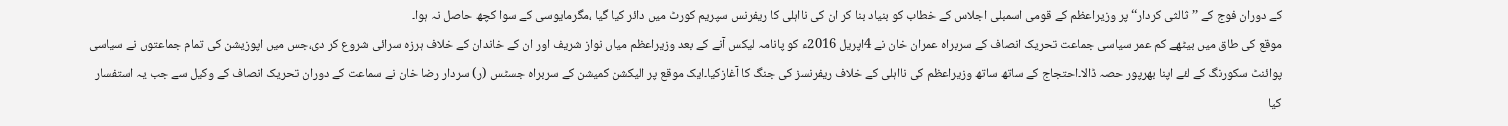کے دوران فوج کے ’’ثالثی کردار‘‘ پر وزیراعظم کے قومی اسمبلی اجلاس کے خطاب کو بنیاد بنا کر ان کی نااہلی کا ریفرنس سپریم کورٹ میں دائر کیا گیا ،مگرمایوسی کے سوا کچھ حاصل نہ ہوا۔
موقع کی طاق میں بیٹھے کم عمر سیاسی جماعت تحریک انصاف کے سربراہ عمران خان نے 4اپریل 2016ء کو پانامہ لیکس آنے کے بعد وزیراعظم میاں نواز شریف اور ان کے خاندان کے خلاف ہرزہ سرائی شروع کر دی،جس میں اپوزیشن کی تمام جماعتوں نے سیاسی پوائنٹ سکورنگ کے لئے اپنا بھرپور حصہ ڈالا۔احتجاج کے ساتھ ساتھ وزیراعظم کی نااہلی کے خلاف ریفرنسز کی جنگ کا آغازکیا۔ایک موقع پر الیکشن کمیشن کے سربراہ جسٹس (ر) سردار رضا خان نے سماعت کے دوران تحریک انصاف کے وکیل سے جب یہ استفسار کیا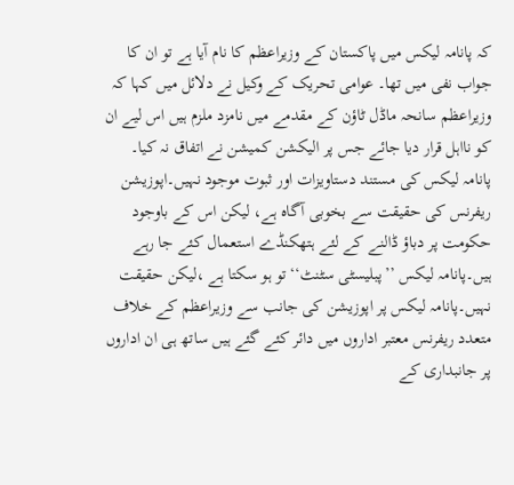کہ پانامہ لیکس میں پاکستان کے وزیراعظم کا نام آیا ہے تو ان کا جواب نفی میں تھا۔ عوامی تحریک کے وکیل نے دلائل میں کہا کہ وزیراعظم سانحہ ماڈل ٹاؤن کے مقدمے میں نامزد ملزم ہیں اس لیے ان کو نااہل قرار دیا جائے جس پر الیکشن کمیشن نے اتفاق نہ کیا۔
پانامہ لیکس کی مستند دستاویزات اور ثبوت موجود نہیں۔اپوزیشن ریفرنس کی حقیقت سے بخوبی آگاہ ہے، لیکن اس کے باوجود حکومت پر دباؤ ڈالنے کے لئے ہتھکنڈے استعمال کئے جا رہے ہیں۔پانامہ لیکس ’’پبلیسٹی سٹنٹ‘‘تو ہو سکتا ہے ،لیکن حقیقت نہیں۔پانامہ لیکس پر اپوزیشن کی جانب سے وزیراعظم کے خلاف متعدد ریفرنس معتبر اداروں میں دائر کئے گئے ہیں ساتھ ہی ان اداروں پر جانبداری کے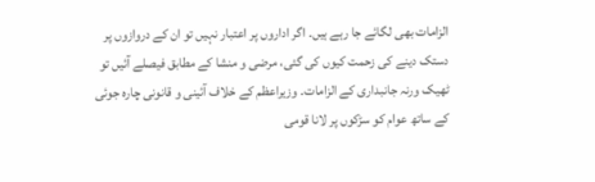الزامات بھی لگائے جا رہے ہیں۔ اگر اداروں پر اعتبار نہیں تو ان کے دروازوں پر دستک دینے کی زحمت کیوں کی گئی، مرضی و منشا کے مطابق فیصلے آئیں تو ٹھیک ورنہ جانبداری کے الزامات۔ وزیراعظم کے خلاف آئینی و قانونی چارہ جوئی کے ساتھ عوام کو سڑکوں پر لانا قومی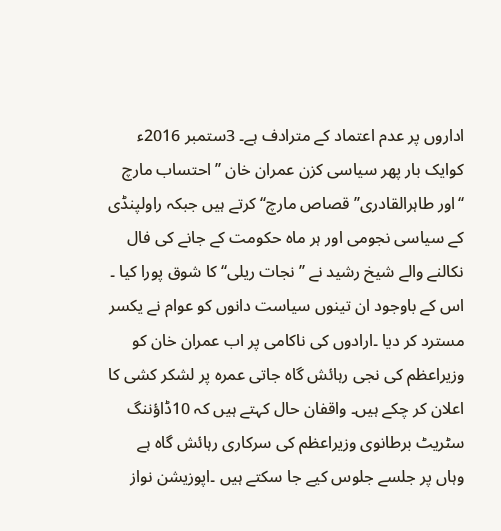اداروں پر عدم اعتماد کے مترادف ہے۔ 3ستمبر 2016ء کوایک بار پھر سیاسی کزن عمران خان ’’احتساب مارچ ‘‘اور طاہرالقادری’’ قصاص مارچ‘‘ کرتے ہیں جبکہ راولپنڈی کے سیاسی نجومی اور ہر ماہ حکومت کے جانے کی فال نکالنے والے شیخ رشید نے ’’نجات ریلی‘‘ کا شوق پورا کیا ۔ اس کے باوجود ان تینوں سیاست دانوں کو عوام نے یکسر مسترد کر دیا ۔ارادوں کی ناکامی پر اب عمران خان کو وزیراعظم کی نجی رہائش گاہ جاتی عمرہ پر لشکر کشی کا اعلان کر چکے ہیں۔ واقفان حال کہتے ہیں کہ 10ڈاؤننگ سٹریٹ برطانوی وزیراعظم کی سرکاری رہائش گاہ ہے وہاں پر جلسے جلوس کیے جا سکتے ہیں ۔اپوزیشن نواز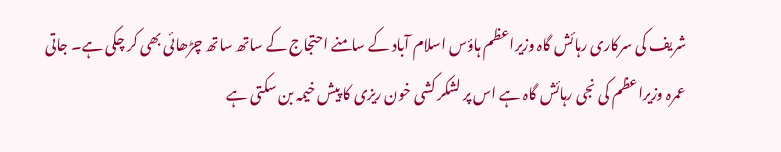شریف کی سرکاری رہائش گاہ وزیراعظم ہاؤس اسلام آباد کے سامنے احتجاج کے ساتھ ساتھ چڑھائی بھی کر چکی ہے۔ جاتی عمرہ وزیراعظم کی نجی رہائش گاہ ہے اس پر لشکر کشی خون ریزی کا پیش خیمہ بن سکتی ہے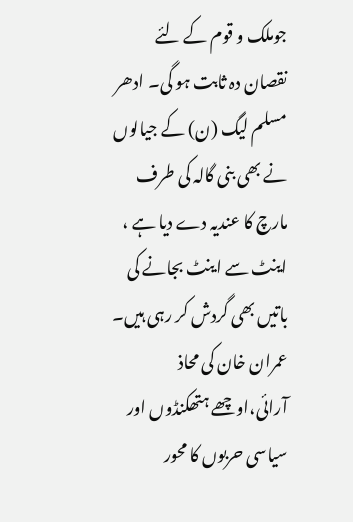جوملک و قوم کے لئے نقصان دہ ثابت ہو گی۔ ادھر مسلم لیگ (ن) کے جیالوں نے بھی بنی گالہ کی طرف مارچ کا عندیہ دے دیا ہے ، اینٹ سے اینٹ بجانے کی باتیں بھی گردش کر رہی ہیں۔
عمران خان کی محاذ آرائی،اوچھے ہتھکنڈوں اور سیاسی حربوں کا محور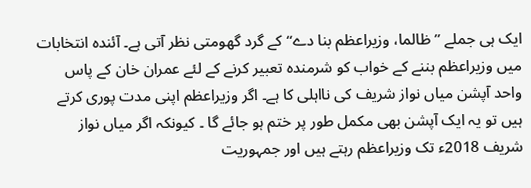ایک ہی جملے ’’ظالما، وزیراعظم بنا دے‘‘ کے گرد گھومتی نظر آتی ہے۔ آئندہ انتخابات میں وزیراعظم بننے کے خواب کو شرمندہ تعبیر کرنے کے لئے عمران خان کے پاس واحد آپشن میاں نواز شریف کی نااہلی کا ہے۔ اگر وزیراعظم اپنی مدت پوری کرتے ہیں تو یہ ایک آپشن بھی مکمل طور پر ختم ہو جائے گا ۔ کیونکہ اگر میاں نواز شریف 2018ء تک وزیراعظم رہتے ہیں اور جمہوریت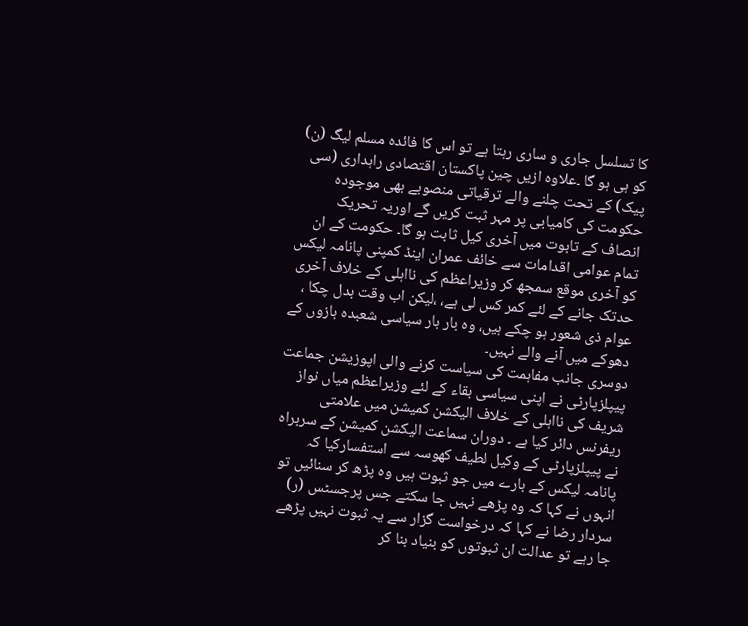کا تسلسل جاری و ساری رہتا ہے تو اس کا فائدہ مسلم لیگ (ن) کو ہی ہو گا ۔علاوہ ازیں چین پاکستان اقتصادی راہداری (سی پیک) کے تحت چلنے والے ترقیاتی منصوبے بھی موجودہ حکومت کی کامیابی پر مہر ثبت کریں گے اوریہ تحریک انصاف کے تابوت میں آخری کیل ثابت ہو گا۔ حکومت کے ان تمام عوامی اقدامات سے خائف عمران اینڈ کمپنی پانامہ لیکس کو آخری موقع سمجھ کر وزیراعظم کی نااہلی کے خلاف آخری حدتک جانے کے لئے کمر کس لی ہے، ،لیکن اب وقت بدل چکا ، عوام ذی شعور ہو چکے ہیں، وہ بار بار سیاسی شعبدہ بازوں کے دھوکے میں آنے والے نہیں۔
دوسری جانب مفاہمت کی سیاست کرنے والی اپوزیشن جماعت پیپلزپارٹی نے اپنی سیاسی بقاء کے لئے وزیراعظم میاں نواز شریف کی نااہلی کے خلاف الیکشن کمیشن میں علامتی ریفرنس دائر کیا ہے ۔ دوران سماعت الیکشن کمیشن کے سربراہ نے پیپلزپارٹی کے وکیل لطیف کھوسہ سے استفسارکیا کہ پانامہ لیکس کے بارے میں جو ثبوت ہیں وہ پڑھ کر سنائیں تو انہوں نے کہا کہ وہ پڑھے نہیں جا سکتے جس پرجسٹس (ر) سردار رضا نے کہا کہ درخواست گزار سے یہ ثبوت نہیں پڑھے جا رہے تو عدالت ان ثبوتوں کو بنیاد بنا کر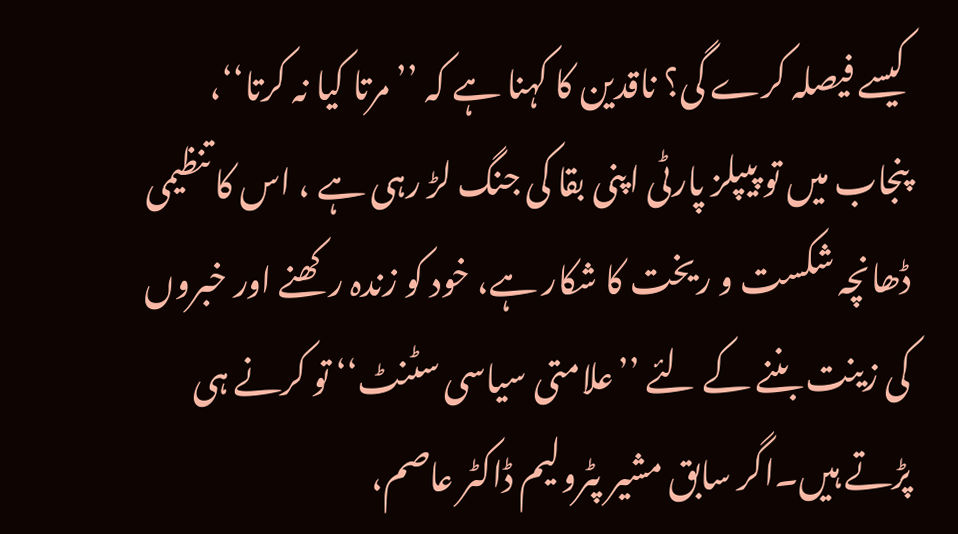کیسے فیصلہ کرے گی؟ ناقدین کا کہنا ہے کہ ’’مرتا کیا نہ کرتا‘‘، پنجاب میں تو پیپلز پارٹی اپنی بقا کی جنگ لڑ رہی ہے ، اس کا تنظیمی ڈھانچہ شکست و ریخت کا شکار ہے، خود کو زندہ رکھنے اور خبروں کی زینت بننے کے لئے ’’علامتی سیاسی سٹنٹ‘‘ تو کرنے ہی پڑتے ہیں۔اگر سابق مشیر پٹرولیم ڈاکٹر عاصم،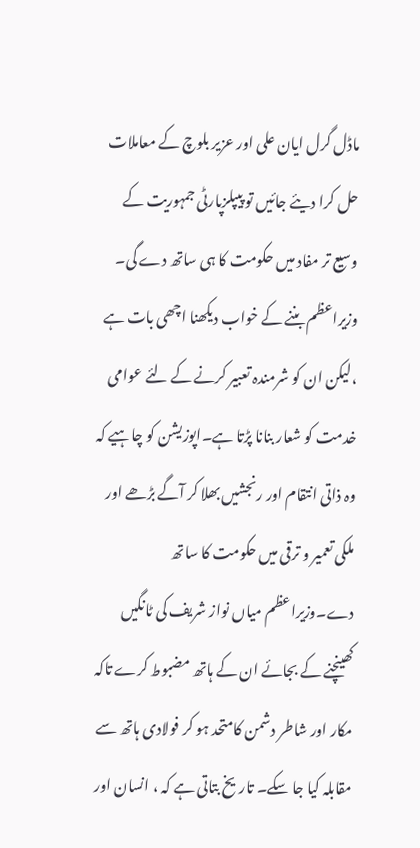ماڈل گرل ایان علی اور عزیر بلوچ کے معاملات حل کرا دیئے جائیں تو پیپلزپارٹی جمہوریت کے وسیع تر مفاد میں حکومت کا ہی ساتھ دے گی۔
وزیراعظم بننے کے خواب دیکھنا اچھی بات ہے ،لیکن ان کو شرمندہ تعبیر کرنے کے لئے عوامی خدمت کو شعار بنانا پڑتا ہے۔اپوزیشن کو چاہیے کہ وہ ذاتی انتقام اور رنجشیں بھلا کر آگے بڑھے اور ملکی تعمیر و ترقی میں حکومت کا ساتھ دے۔وزیراعظم میاں نواز شریف کی ٹانگیں کھینچنے کے بجائے ان کے ہاتھ مضبوط کرے تاکہ مکار اور شاطر دشمن کامتحد ہو کر فولادی ہاتھ سے مقابلہ کیا جا سکے۔ تاریخ بتاتی ہے کہ ، انسان اور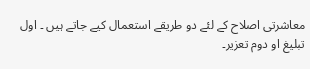معاشرتی اصلاح کے لئے دو طریقے استعمال کیے جاتے ہیں ۔ اول تبلیغ او دوم تعزیر۔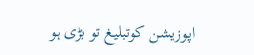اپوزیشن کوتبلیغ تو بڑی ہو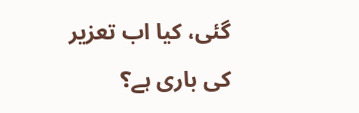گئی، کیا اب تعزیر کی باری ہے؟